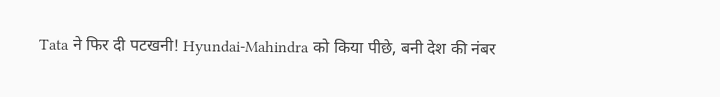Tata ने फिर दी पटखनी! Hyundai-Mahindra को किया पीछे, बनी देश की नंबर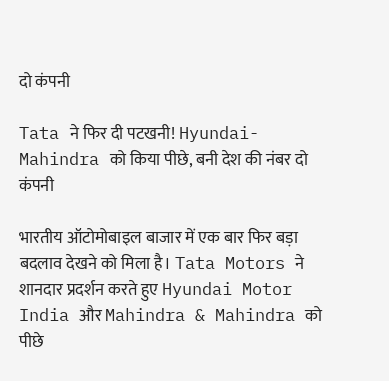दो कंपनी

Tata ने फिर दी पटखनी! Hyundai-Mahindra को किया पीछे, बनी देश की नंबर दो कंपनी

भारतीय ऑटोमोबाइल बाजार में एक बार फिर बड़ा बदलाव देखने को मिला है। Tata Motors ने शानदार प्रदर्शन करते हुए Hyundai Motor India और Mahindra & Mahindra को पीछे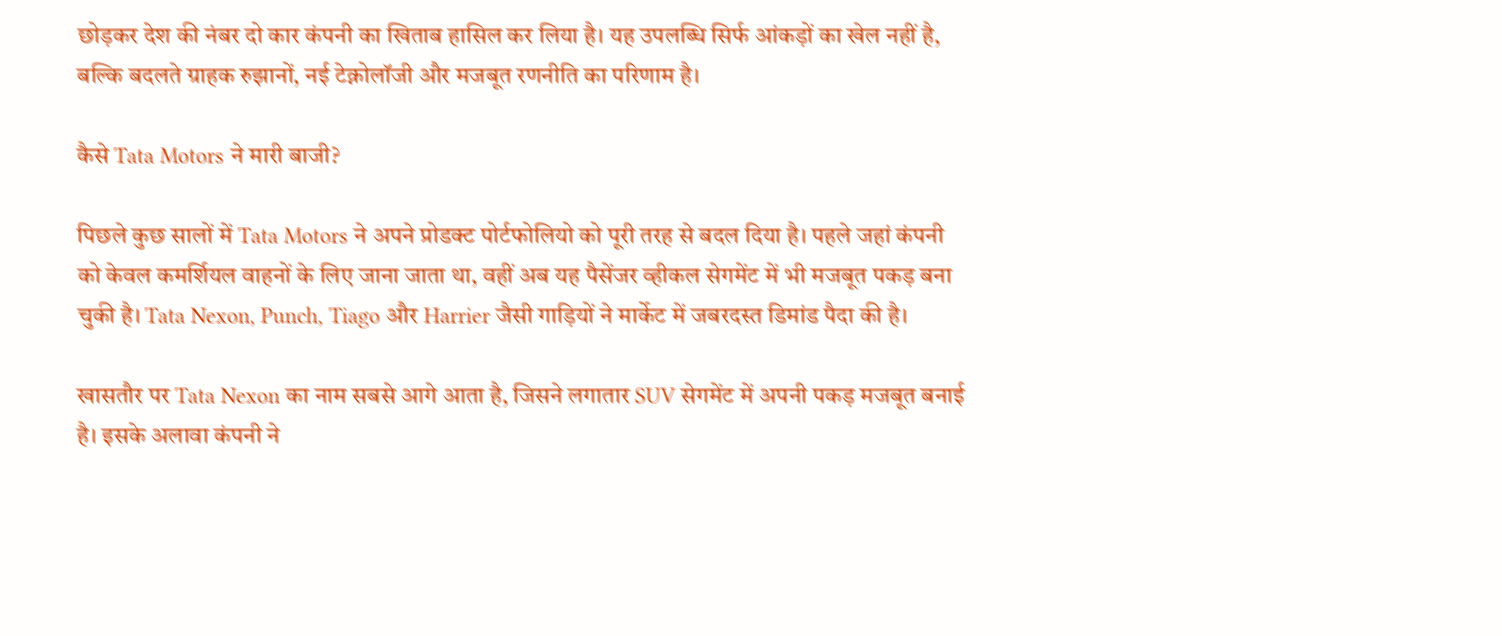छोड़कर देश की नंबर दो कार कंपनी का खिताब हासिल कर लिया है। यह उपलब्धि सिर्फ आंकड़ों का खेल नहीं है, बल्कि बदलते ग्राहक रुझानों, नई टेक्नोलॉजी और मजबूत रणनीति का परिणाम है।

कैसे Tata Motors ने मारी बाजी?

पिछले कुछ सालों में Tata Motors ने अपने प्रोडक्ट पोर्टफोलियो को पूरी तरह से बदल दिया है। पहले जहां कंपनी को केवल कमर्शियल वाहनों के लिए जाना जाता था, वहीं अब यह पैसेंजर व्हीकल सेगमेंट में भी मजबूत पकड़ बना चुकी है। Tata Nexon, Punch, Tiago और Harrier जैसी गाड़ियों ने मार्केट में जबरदस्त डिमांड पैदा की है।

खासतौर पर Tata Nexon का नाम सबसे आगे आता है, जिसने लगातार SUV सेगमेंट में अपनी पकड़ मजबूत बनाई है। इसके अलावा कंपनी ने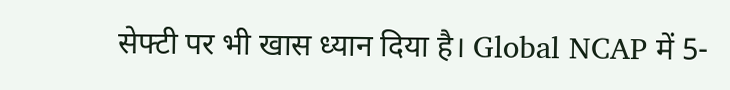सेफ्टी पर भी खास ध्यान दिया है। Global NCAP में 5-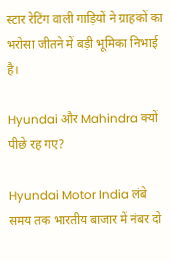स्टार रेटिंग वाली गाड़ियों ने ग्राहकों का भरोसा जीतने में बड़ी भूमिका निभाई है।

Hyundai और Mahindra क्यों पीछे रह गए?

Hyundai Motor India लंबे समय तक भारतीय बाजार में नंबर दो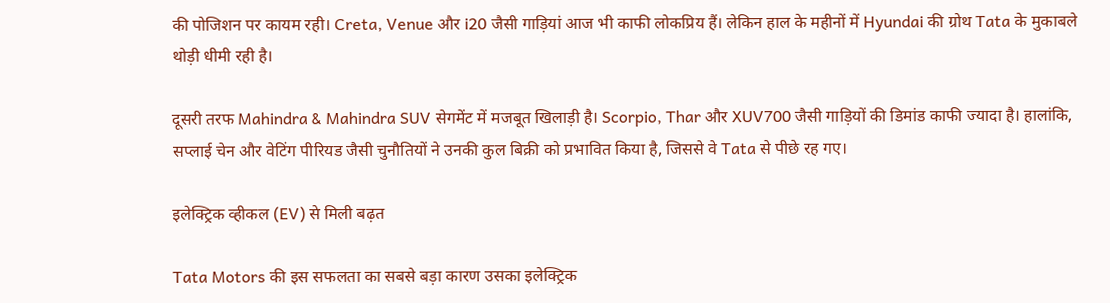की पोजिशन पर कायम रही। Creta, Venue और i20 जैसी गाड़ियां आज भी काफी लोकप्रिय हैं। लेकिन हाल के महीनों में Hyundai की ग्रोथ Tata के मुकाबले थोड़ी धीमी रही है।

दूसरी तरफ Mahindra & Mahindra SUV सेगमेंट में मजबूत खिलाड़ी है। Scorpio, Thar और XUV700 जैसी गाड़ियों की डिमांड काफी ज्यादा है। हालांकि, सप्लाई चेन और वेटिंग पीरियड जैसी चुनौतियों ने उनकी कुल बिक्री को प्रभावित किया है, जिससे वे Tata से पीछे रह गए।

इलेक्ट्रिक व्हीकल (EV) से मिली बढ़त

Tata Motors की इस सफलता का सबसे बड़ा कारण उसका इलेक्ट्रिक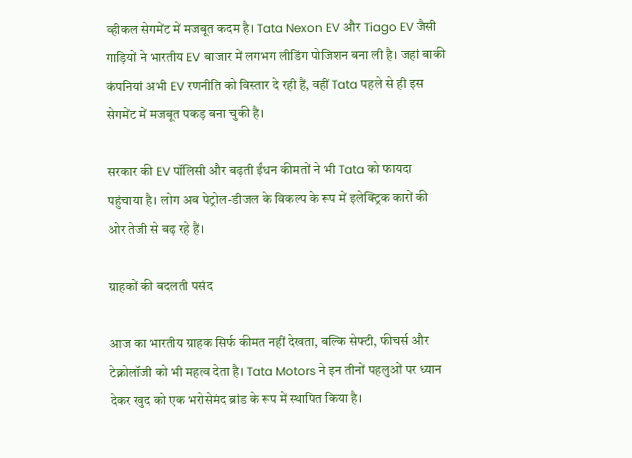व्हीकल सेगमेंट में मजबूत कदम है। Tata Nexon EV और Tiago EV जैसी गाड़ियों ने भारतीय EV बाजार में लगभग लीडिंग पोजिशन बना ली है। जहां बाकी कंपनियां अभी EV रणनीति को विस्तार दे रही हैं, वहीं Tata पहले से ही इस सेगमेंट में मजबूत पकड़ बना चुकी है।

सरकार की EV पॉलिसी और बढ़ती ईंधन कीमतों ने भी Tata को फायदा पहुंचाया है। लोग अब पेट्रोल-डीजल के विकल्प के रूप में इलेक्ट्रिक कारों की ओर तेजी से बढ़ रहे हैं।

ग्राहकों की बदलती पसंद

आज का भारतीय ग्राहक सिर्फ कीमत नहीं देखता, बल्कि सेफ्टी, फीचर्स और टेक्नोलॉजी को भी महत्व देता है। Tata Motors ने इन तीनों पहलुओं पर ध्यान देकर खुद को एक भरोसेमंद ब्रांड के रूप में स्थापित किया है।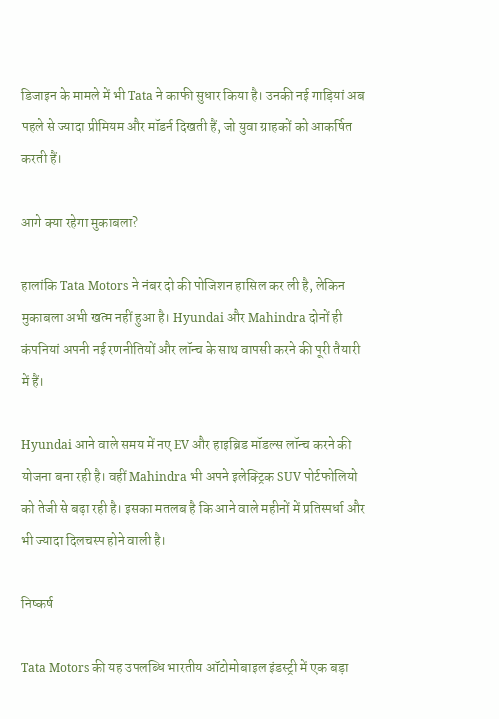डिजाइन के मामले में भी Tata ने काफी सुधार किया है। उनकी नई गाड़ियां अब पहले से ज्यादा प्रीमियम और मॉडर्न दिखती हैं, जो युवा ग्राहकों को आकर्षित करती हैं।

आगे क्या रहेगा मुकाबला?

हालांकि Tata Motors ने नंबर दो की पोजिशन हासिल कर ली है, लेकिन मुकाबला अभी खत्म नहीं हुआ है। Hyundai और Mahindra दोनों ही कंपनियां अपनी नई रणनीतियों और लॉन्च के साथ वापसी करने की पूरी तैयारी में हैं।

Hyundai आने वाले समय में नए EV और हाइब्रिड मॉडल्स लॉन्च करने की योजना बना रही है। वहीं Mahindra भी अपने इलेक्ट्रिक SUV पोर्टफोलियो को तेजी से बढ़ा रही है। इसका मतलब है कि आने वाले महीनों में प्रतिस्पर्धा और भी ज्यादा दिलचस्प होने वाली है।

निष्कर्ष

Tata Motors की यह उपलब्धि भारतीय ऑटोमोबाइल इंडस्ट्री में एक बड़ा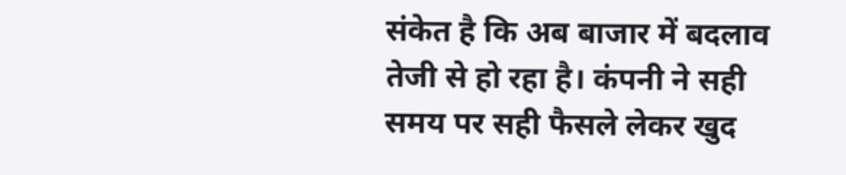संकेत है कि अब बाजार में बदलाव तेजी से हो रहा है। कंपनी ने सही समय पर सही फैसले लेकर खुद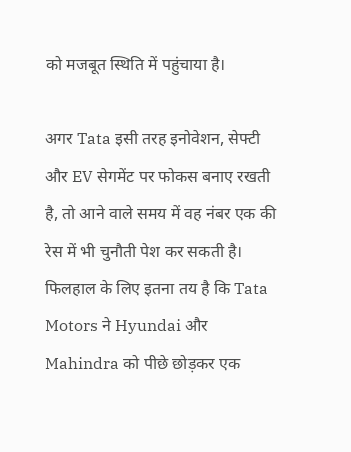को मजबूत स्थिति में पहुंचाया है।

अगर Tata इसी तरह इनोवेशन, सेफ्टी और EV सेगमेंट पर फोकस बनाए रखती है, तो आने वाले समय में वह नंबर एक की रेस में भी चुनौती पेश कर सकती है। फिलहाल के लिए इतना तय है कि Tata Motors ने Hyundai और Mahindra को पीछे छोड़कर एक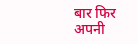बार फिर अपनी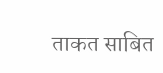ताकत साबित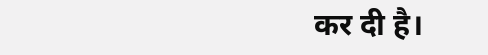कर दी है।